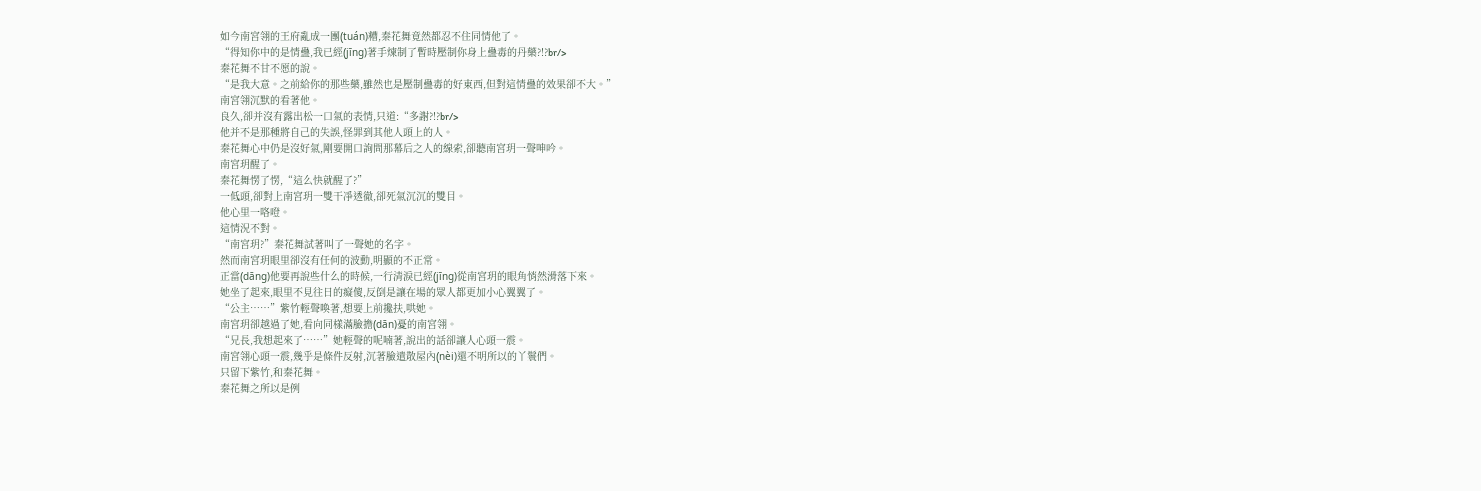如今南宮翎的王府亂成一團(tuán)糟,秦花舞竟然都忍不住同情他了。
“得知你中的是情蠱,我已經(jīng)著手煉制了暫時壓制你身上蠱毒的丹藥?!?br/>
秦花舞不甘不愿的說。
“是我大意。之前給你的那些藥,雖然也是壓制蠱毒的好東西,但對這情蠱的效果卻不大。”
南宮翎沉默的看著他。
良久,卻并沒有露出松一口氣的表情,只道:“多謝?!?br/>
他并不是那種將自己的失誤,怪罪到其他人頭上的人。
秦花舞心中仍是沒好氣,剛要開口詢問那幕后之人的線索,卻聽南宮玥一聲呻吟。
南宮玥醒了。
秦花舞愣了愣,“這么快就醒了?”
一低頭,卻對上南宮玥一雙干凈透徹,卻死氣沉沉的雙目。
他心里一咯噔。
這情況不對。
“南宮玥?”秦花舞試著叫了一聲她的名字。
然而南宮玥眼里卻沒有任何的波動,明顯的不正常。
正當(dāng)他要再說些什么的時候,一行清淚已經(jīng)從南宮玥的眼角悄然滑落下來。
她坐了起來,眼里不見往日的癡傻,反倒是讓在場的眾人都更加小心翼翼了。
“公主……”紫竹輕聲喚著,想要上前攙扶,哄她。
南宮玥卻越過了她,看向同樣滿臉擔(dān)憂的南宮翎。
“兄長,我想起來了……”她輕聲的呢喃著,說出的話卻讓人心頭一震。
南宮翎心頭一震,幾乎是條件反射,沉著臉遣散屋內(nèi)還不明所以的丫鬟們。
只留下紫竹,和秦花舞。
秦花舞之所以是例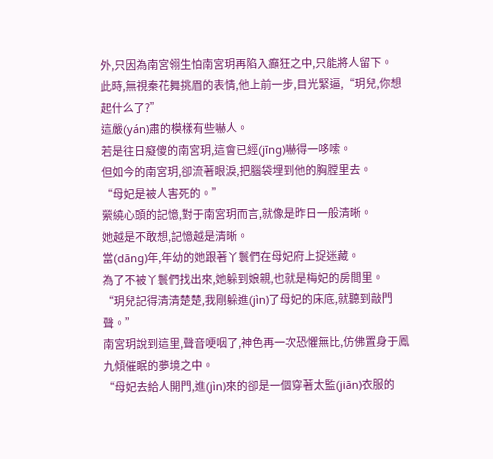外,只因為南宮翎生怕南宮玥再陷入癲狂之中,只能將人留下。
此時,無視秦花舞挑眉的表情,他上前一步,目光緊逼,“玥兒,你想起什么了?”
這嚴(yán)肅的模樣有些嚇人。
若是往日癡傻的南宮玥,這會已經(jīng)嚇得一哆嗦。
但如今的南宮玥,卻流著眼淚,把腦袋埋到他的胸膛里去。
“母妃是被人害死的。”
縈繞心頭的記憶,對于南宮玥而言,就像是昨日一般清晰。
她越是不敢想,記憶越是清晰。
當(dāng)年,年幼的她跟著丫鬟們在母妃府上捉迷藏。
為了不被丫鬟們找出來,她躲到娘親,也就是梅妃的房間里。
“玥兒記得清清楚楚,我剛躲進(jìn)了母妃的床底,就聽到敲門聲。”
南宮玥說到這里,聲音哽咽了,神色再一次恐懼無比,仿佛置身于鳳九傾催眠的夢境之中。
“母妃去給人開門,進(jìn)來的卻是一個穿著太監(jiān)衣服的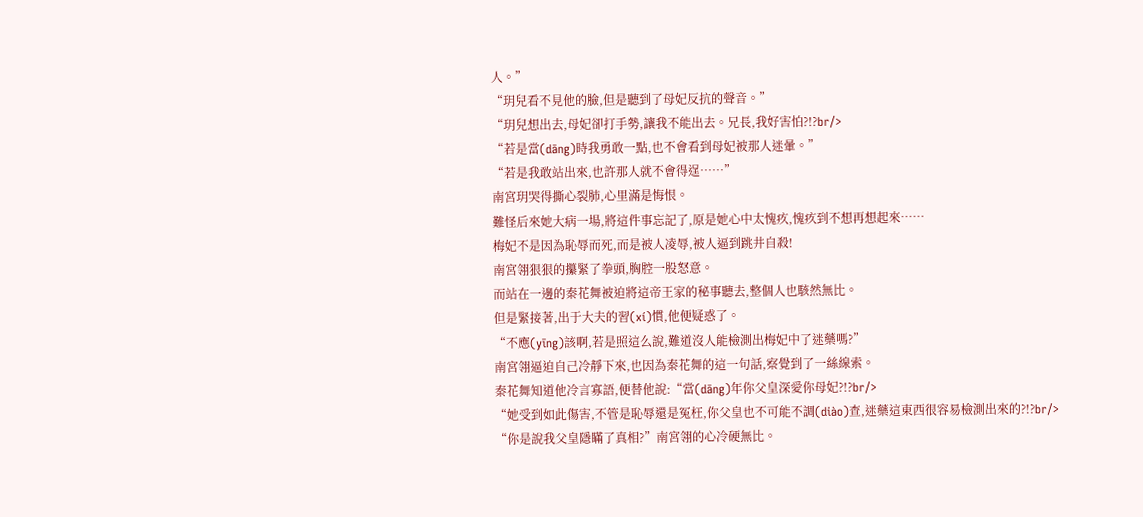人。”
“玥兒看不見他的臉,但是聽到了母妃反抗的聲音。”
“玥兒想出去,母妃卻打手勢,讓我不能出去。兄長,我好害怕?!?br/>
“若是當(dāng)時我勇敢一點,也不會看到母妃被那人迷暈。”
“若是我敢站出來,也許那人就不會得逞……”
南宮玥哭得撕心裂肺,心里滿是悔恨。
難怪后來她大病一場,將這件事忘記了,原是她心中太愧疚,愧疚到不想再想起來……
梅妃不是因為恥辱而死,而是被人凌辱,被人逼到跳井自殺!
南宮翎狠狠的攥緊了拳頭,胸腔一股怒意。
而站在一邊的秦花舞被迫將這帝王家的秘事聽去,整個人也駭然無比。
但是緊接著,出于大夫的習(xí)慣,他便疑惑了。
“不應(yīng)該啊,若是照這么說,難道沒人能檢測出梅妃中了迷藥嗎?”
南宮翎逼迫自己冷靜下來,也因為秦花舞的這一句話,察覺到了一絲線索。
秦花舞知道他冷言寡語,便替他說:“當(dāng)年你父皇深愛你母妃?!?br/>
“她受到如此傷害,不管是恥辱還是冤枉,你父皇也不可能不調(diào)查,迷藥這東西很容易檢測出來的?!?br/>
“你是說我父皇隱瞞了真相?”南宮翎的心冷硬無比。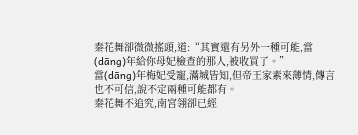秦花舞卻微微搖頭,道:“其實還有另外一種可能,當(dāng)年給你母妃檢查的那人,被收買了。”
當(dāng)年梅妃受寵,滿城皆知,但帝王家素來薄情,傳言也不可信,說不定兩種可能都有。
秦花舞不追究,南宮翎卻已經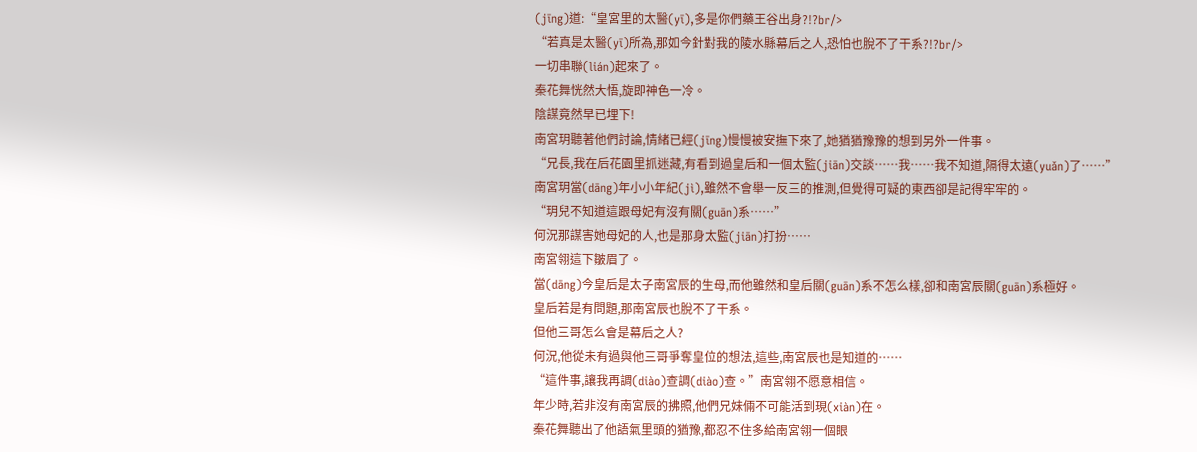(jīng)道:“皇宮里的太醫(yī),多是你們藥王谷出身?!?br/>
“若真是太醫(yī)所為,那如今針對我的陵水縣幕后之人,恐怕也脫不了干系?!?br/>
一切串聯(lián)起來了。
秦花舞恍然大悟,旋即神色一冷。
陰謀竟然早已埋下!
南宮玥聽著他們討論,情緒已經(jīng)慢慢被安撫下來了,她猶猶豫豫的想到另外一件事。
“兄長,我在后花園里抓迷藏,有看到過皇后和一個太監(jiān)交談……我……我不知道,隔得太遠(yuǎn)了……”
南宮玥當(dāng)年小小年紀(jì),雖然不會舉一反三的推測,但覺得可疑的東西卻是記得牢牢的。
“玥兒不知道這跟母妃有沒有關(guān)系……”
何況那謀害她母妃的人,也是那身太監(jiān)打扮……
南宮翎這下皺眉了。
當(dāng)今皇后是太子南宮辰的生母,而他雖然和皇后關(guān)系不怎么樣,卻和南宮辰關(guān)系極好。
皇后若是有問題,那南宮辰也脫不了干系。
但他三哥怎么會是幕后之人?
何況,他從未有過與他三哥爭奪皇位的想法,這些,南宮辰也是知道的……
“這件事,讓我再調(diào)查調(diào)查。”南宮翎不愿意相信。
年少時,若非沒有南宮辰的拂照,他們兄妹倆不可能活到現(xiàn)在。
秦花舞聽出了他語氣里頭的猶豫,都忍不住多給南宮翎一個眼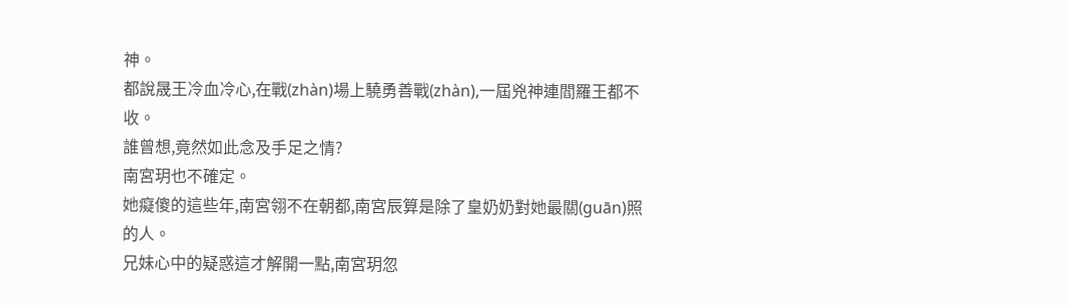神。
都說晟王冷血冷心,在戰(zhàn)場上驍勇善戰(zhàn),一屆兇神連閻羅王都不收。
誰曾想,竟然如此念及手足之情?
南宮玥也不確定。
她癡傻的這些年,南宮翎不在朝都,南宮辰算是除了皇奶奶對她最關(guān)照的人。
兄妹心中的疑惑這才解開一點,南宮玥忽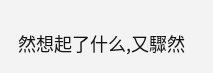然想起了什么,又驟然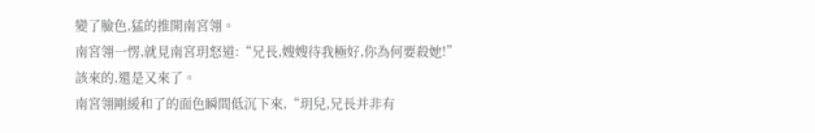變了臉色,猛的推開南宮翎。
南宮翎一愣,就見南宮玥怒道:“兄長,嫂嫂待我極好,你為何要殺她!”
該來的,還是又來了。
南宮翎剛緩和了的面色瞬間低沉下來,“玥兒,兄長并非有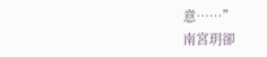意……”
南宮玥卻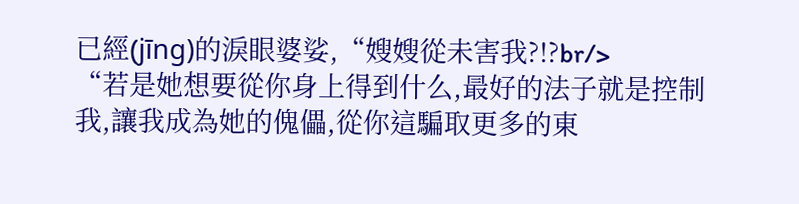已經(jīng)的淚眼婆娑,“嫂嫂從未害我?!?br/>
“若是她想要從你身上得到什么,最好的法子就是控制我,讓我成為她的傀儡,從你這騙取更多的東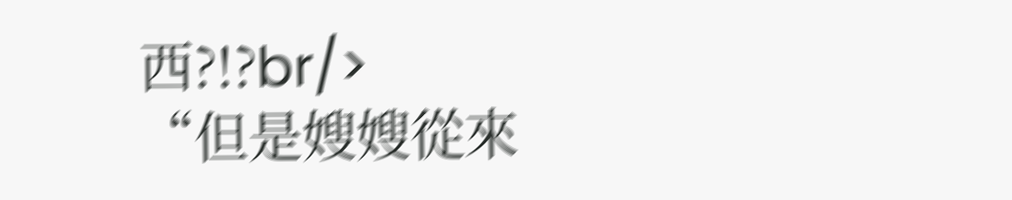西?!?br/>
“但是嫂嫂從來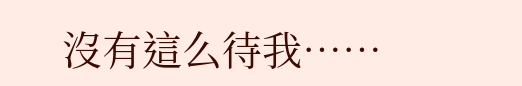沒有這么待我……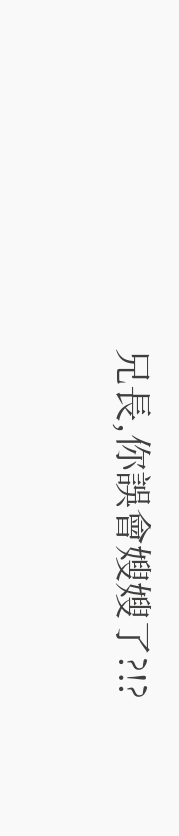兄長,你誤會嫂嫂了?!?